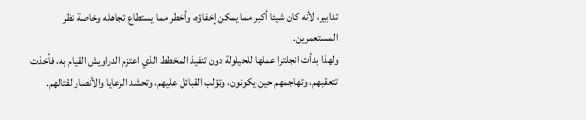تدابير، لأنه كان شيئا أكبر مما يمكن إخفاؤه، وأخطر مما يستطاع تجاهله وخاصة نظر المستعمرين.
ولهذا بدأت انجلترا عملها للحيلولة دون تنفيذ المخطط الذي اعتزم الدراويش القيام به، فأخذت تتعقبهم، وتهاجمهم حين يكونون، وتؤلب القبائل عليهم، وتحشد الرعايا والأنصار لقتالهم.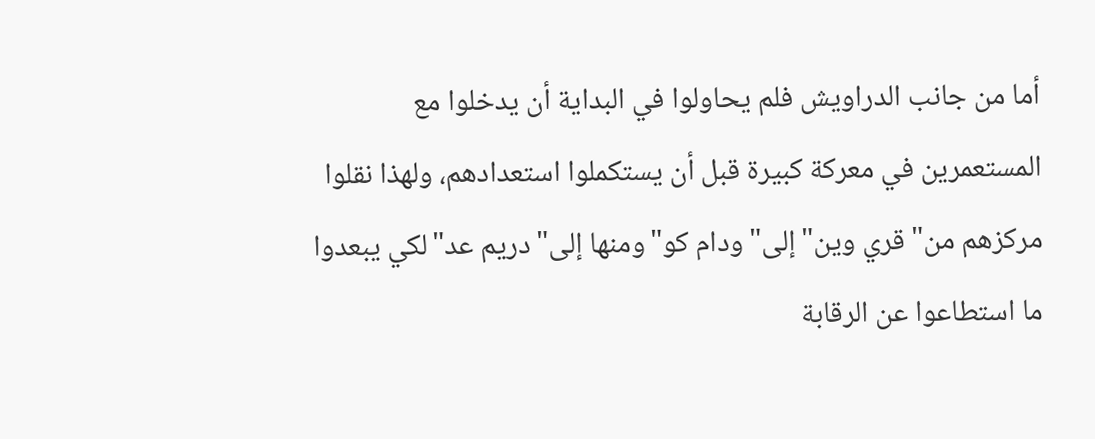أما من جانب الدراويش فلم يحاولوا في البداية أن يدخلوا مع المستعمرين في معركة كبيرة قبل أن يستكملوا استعدادهم، ولهذا نقلوا مركزهم من"قري وين"إلى"ودام كو"ومنها إلى"دريم عد"لكي يبعدوا ما استطاعوا عن الرقابة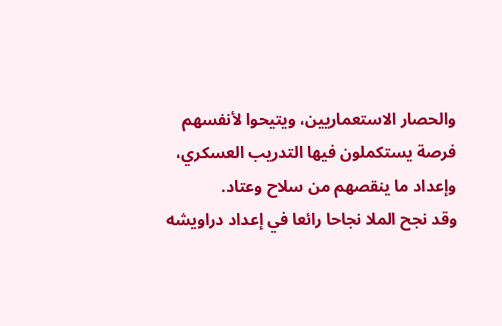والحصار الاستعماريين، ويتيحوا لأنفسهم فرصة يستكملون فيها التدريب العسكري، وإعداد ما ينقصهم من سلاح وعتاد.
وقد نجح الملا نجاحا رائعا في إعداد دراويشه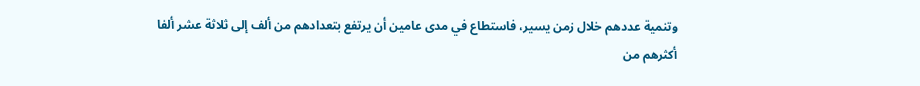وتنمية عددهم خلال زمن يسير، فاستطاع في مدى عامين أن يرتفع بتعدادهم من ألف إلى ثلاثة عشر ألفا أكثرهم من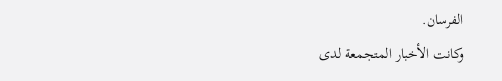الفرسان.
وكانت الأخبار المتجمعة لدى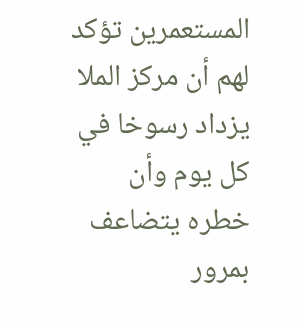المستعمرين تؤكد لهم أن مركز الملا يزداد رسوخا في كل يوم وأن خطره يتضاعف بمرور